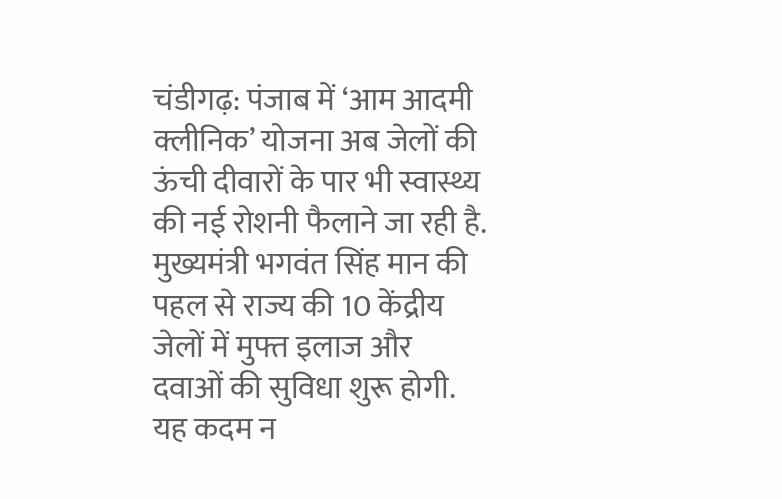चंडीगढ़: पंजाब में ‘आम आदमी क्लीनिक’ योजना अब जेलों की ऊंची दीवारों के पार भी स्वास्थ्य की नई रोशनी फैलाने जा रही है. मुख्यमंत्री भगवंत सिंह मान की पहल से राज्य की 10 केंद्रीय जेलों में मुफ्त इलाज और दवाओं की सुविधा शुरू होगी.
यह कदम न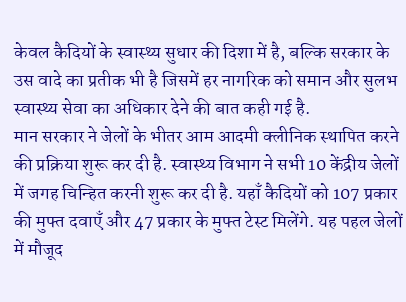केवल कैदियों के स्वास्थ्य सुधार की दिशा में है, बल्कि सरकार के उस वादे का प्रतीक भी है जिसमें हर नागरिक को समान और सुलभ स्वास्थ्य सेवा का अधिकार देने की बात कही गई है.
मान सरकार ने जेलों के भीतर आम आदमी क्लीनिक स्थापित करने की प्रक्रिया शुरू कर दी है. स्वास्थ्य विभाग ने सभी 10 केंद्रीय जेलों में जगह चिन्हित करनी शुरू कर दी है. यहाँ कैदियों को 107 प्रकार की मुफ्त दवाएँ और 47 प्रकार के मुफ्त टेस्ट मिलेंगे. यह पहल जेलों में मौजूद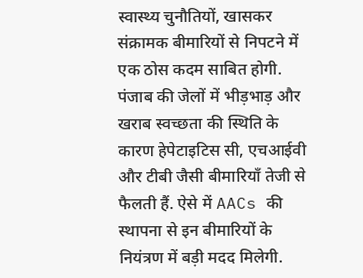स्वास्थ्य चुनौतियों, खासकर संक्रामक बीमारियों से निपटने में एक ठोस कदम साबित होगी.
पंजाब की जेलों में भीड़भाड़ और खराब स्वच्छता की स्थिति के कारण हेपेटाइटिस सी, एचआईवी और टीबी जैसी बीमारियाँ तेजी से फैलती हैं. ऐसे में AACs की स्थापना से इन बीमारियों के नियंत्रण में बड़ी मदद मिलेगी.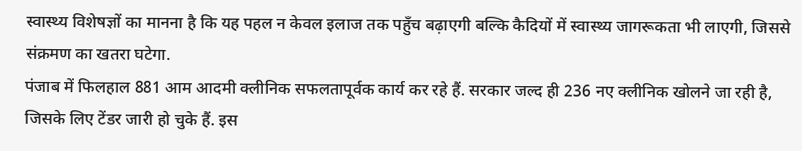स्वास्थ्य विशेषज्ञों का मानना है कि यह पहल न केवल इलाज तक पहुँच बढ़ाएगी बल्कि कैदियों में स्वास्थ्य जागरूकता भी लाएगी, जिससे संक्रमण का खतरा घटेगा.
पंजाब में फिलहाल 881 आम आदमी क्लीनिक सफलतापूर्वक कार्य कर रहे हैं. सरकार जल्द ही 236 नए क्लीनिक खोलने जा रही है, जिसके लिए टेंडर जारी हो चुके हैं. इस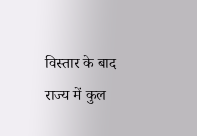विस्तार के बाद राज्य में कुल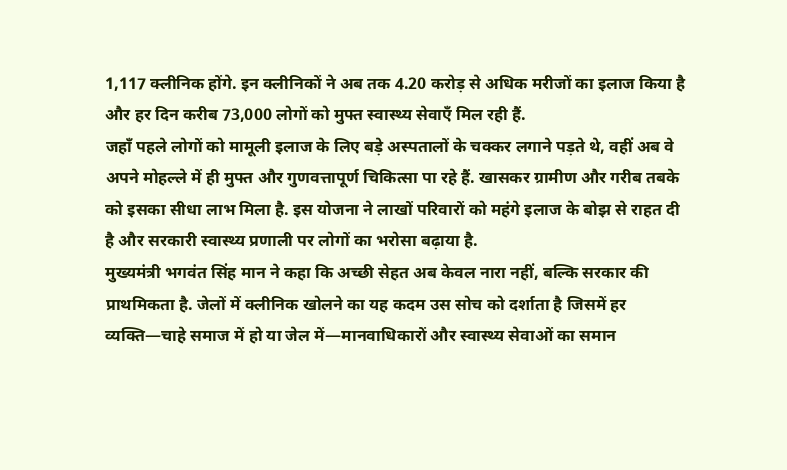1,117 क्लीनिक होंगे. इन क्लीनिकों ने अब तक 4.20 करोड़ से अधिक मरीजों का इलाज किया है और हर दिन करीब 73,000 लोगों को मुफ्त स्वास्थ्य सेवाएँ मिल रही हैं.
जहाँ पहले लोगों को मामूली इलाज के लिए बड़े अस्पतालों के चक्कर लगाने पड़ते थे, वहीं अब वे अपने मोहल्ले में ही मुफ्त और गुणवत्तापूर्ण चिकित्सा पा रहे हैं. खासकर ग्रामीण और गरीब तबके को इसका सीधा लाभ मिला है. इस योजना ने लाखों परिवारों को महंगे इलाज के बोझ से राहत दी है और सरकारी स्वास्थ्य प्रणाली पर लोगों का भरोसा बढ़ाया है.
मुख्यमंत्री भगवंत सिंह मान ने कहा कि अच्छी सेहत अब केवल नारा नहीं, बल्कि सरकार की प्राथमिकता है. जेलों में क्लीनिक खोलने का यह कदम उस सोच को दर्शाता है जिसमें हर व्यक्ति—चाहे समाज में हो या जेल में—मानवाधिकारों और स्वास्थ्य सेवाओं का समान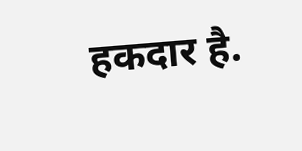हकदार है.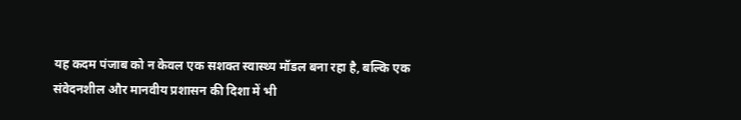यह कदम पंजाब को न केवल एक सशक्त स्वास्थ्य मॉडल बना रहा है, बल्कि एक संवेदनशील और मानवीय प्रशासन की दिशा में भी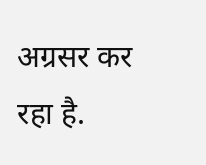अग्रसर कर रहा है.